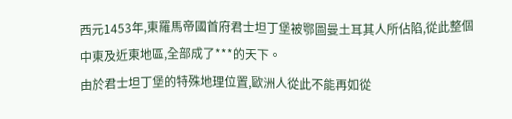西元1453年,東羅馬帝國首府君士坦丁堡被鄂圖曼土耳其人所佔陷,從此整個中東及近東地區,全部成了***的天下。
由於君士坦丁堡的特殊地理位置,歐洲人從此不能再如從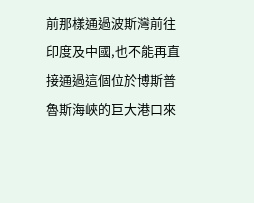前那樣通過波斯灣前往印度及中國,也不能再直接通過這個位於博斯普魯斯海峽的巨大港口來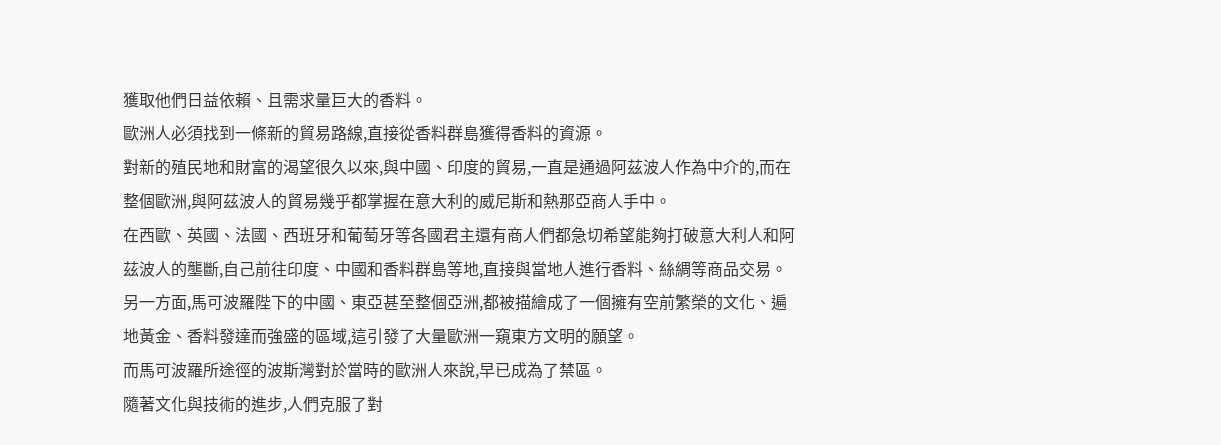獲取他們日益依賴、且需求量巨大的香料。
歐洲人必須找到一條新的貿易路線,直接從香料群島獲得香料的資源。
對新的殖民地和財富的渴望很久以來,與中國、印度的貿易,一直是通過阿茲波人作為中介的,而在整個歐洲,與阿茲波人的貿易幾乎都掌握在意大利的威尼斯和熱那亞商人手中。
在西歐、英國、法國、西班牙和葡萄牙等各國君主還有商人們都急切希望能夠打破意大利人和阿茲波人的壟斷,自己前往印度、中國和香料群島等地,直接與當地人進行香料、絲綢等商品交易。
另一方面,馬可波羅陛下的中國、東亞甚至整個亞洲,都被描繪成了一個擁有空前繁榮的文化、遍地黃金、香料發達而強盛的區域,這引發了大量歐洲一窺東方文明的願望。
而馬可波羅所途徑的波斯灣對於當時的歐洲人來說,早已成為了禁區。
隨著文化與技術的進步,人們克服了對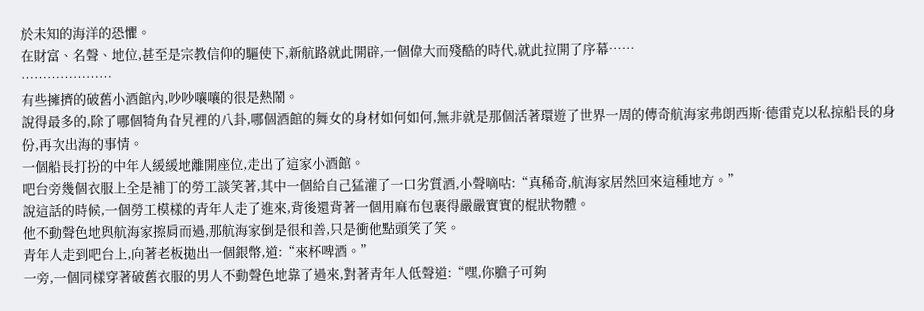於未知的海洋的恐懼。
在財富、名聲、地位,甚至是宗教信仰的驅使下,新航路就此開辟,一個偉大而殘酷的時代,就此拉開了序幕……
…………………
有些擁擠的破舊小酒館內,吵吵嚷嚷的很是熱鬧。
說得最多的,除了哪個犄角旮旯裡的八卦,哪個酒館的舞女的身材如何如何,無非就是那個活著環遊了世界一周的傳奇航海家弗朗西斯·德雷克以私掠船長的身份,再次出海的事情。
一個船長打扮的中年人緩緩地離開座位,走出了這家小酒館。
吧台旁幾個衣服上全是補丁的勞工談笑著,其中一個給自己猛灌了一口劣質酒,小聲嘀咕:“真稀奇,航海家居然回來這種地方。”
說這話的時候,一個勞工模樣的青年人走了進來,背後還背著一個用麻布包裹得嚴嚴實實的棍狀物體。
他不動聲色地與航海家擦肩而過,那航海家倒是很和善,只是衝他點頭笑了笑。
青年人走到吧台上,向著老板拋出一個銀幣,道:“來杯啤酒。”
一旁,一個同樣穿著破舊衣服的男人不動聲色地靠了過來,對著青年人低聲道:“嘿,你膽子可夠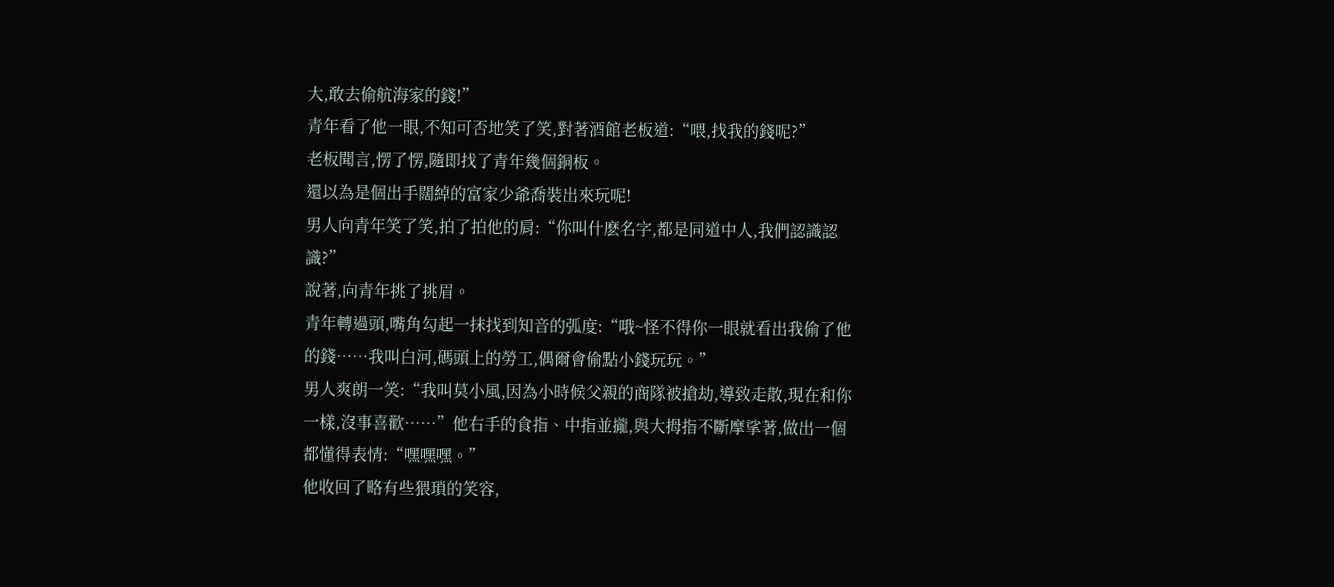大,敢去偷航海家的錢!”
青年看了他一眼,不知可否地笑了笑,對著酒館老板道:“喂,找我的錢呢?”
老板聞言,愣了愣,隨即找了青年幾個銅板。
還以為是個出手闊綽的富家少爺喬裝出來玩呢!
男人向青年笑了笑,拍了拍他的肩:“你叫什麽名字,都是同道中人,我們認識認識?”
說著,向青年挑了挑眉。
青年轉過頭,嘴角勾起一抹找到知音的弧度:“哦~怪不得你一眼就看出我偷了他的錢……我叫白河,碼頭上的勞工,偶爾會偷點小錢玩玩。”
男人爽朗一笑:“我叫莫小風,因為小時候父親的商隊被搶劫,導致走散,現在和你一樣,沒事喜歡……”他右手的食指、中指並攏,與大拇指不斷摩挲著,做出一個都懂得表情:“嘿嘿嘿。”
他收回了略有些猥瑣的笑容,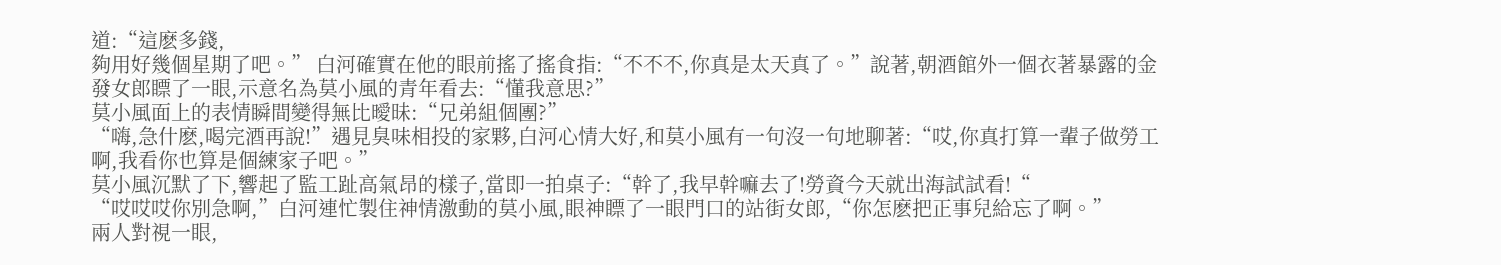道:“這麽多錢,
夠用好幾個星期了吧。” 白河確實在他的眼前搖了搖食指:“不不不,你真是太天真了。”說著,朝酒館外一個衣著暴露的金發女郎瞟了一眼,示意名為莫小風的青年看去:“懂我意思?”
莫小風面上的表情瞬間變得無比曖昧:“兄弟組個團?”
“嗨,急什麽,喝完酒再說!”遇見臭味相投的家夥,白河心情大好,和莫小風有一句沒一句地聊著:“哎,你真打算一輩子做勞工啊,我看你也算是個練家子吧。”
莫小風沉默了下,響起了監工趾高氣昂的樣子,當即一拍桌子:“幹了,我早幹嘛去了!勞資今天就出海試試看!“
“哎哎哎你別急啊,”白河連忙製住神情激動的莫小風,眼神瞟了一眼門口的站街女郎,“你怎麽把正事兒給忘了啊。”
兩人對視一眼,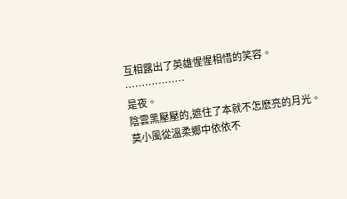互相露出了英雄惺惺相惜的笑容。
………………
是夜。
陰雲黑壓壓的,遮住了本就不怎麽亮的月光。
莫小風從溫柔鄉中依依不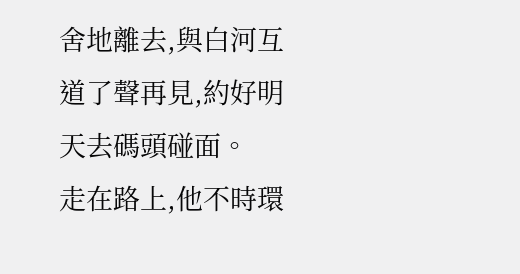舍地離去,與白河互道了聲再見,約好明天去碼頭碰面。
走在路上,他不時環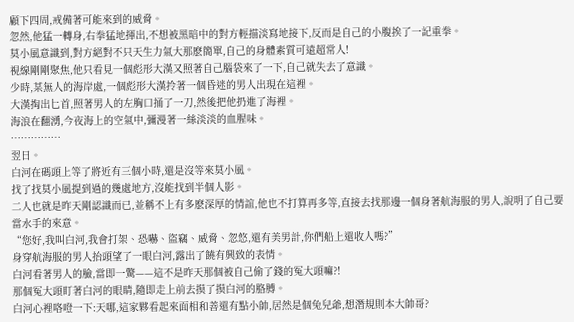顧下四周,戒備著可能來到的威脅。
忽然,他猛一轉身,右拳猛地揮出,不想被黑暗中的對方輕描淡寫地接下,反而是自己的小腹挨了一記重拳。
莫小風意識到,對方絕對不只天生力氣大那麽簡單,自己的身體素質可遠超常人!
視線剛剛聚焦,他只看見一個彪形大漢又照著自己腦袋來了一下,自己就失去了意識。
少時,某無人的海岸處,一個彪形大漢拎著一個昏迷的男人出現在這裡。
大漢掏出匕首,照著男人的左胸口捅了一刀,然後把他扔進了海裡。
海浪在翻湧,今夜海上的空氣中,彌漫著一絲淡淡的血腥味。
……………
翌日。
白河在碼頭上等了將近有三個小時,還是沒等來莫小風。
找了找莫小風提到過的幾處地方,沒能找到半個人影。
二人也就是昨天剛認識而已,並稱不上有多麽深厚的情誼,他也不打算再多等,直接去找那邊一個身著航海服的男人,說明了自己要當水手的來意。
“您好,我叫白河,我會打架、恐嚇、盜竊、威脅、忽悠,還有美男計,你們船上還收人嗎?”
身穿航海服的男人抬頭望了一眼白河,露出了饒有興致的表情。
白河看著男人的臉,當即一驚——這不是昨天那個被自己偷了錢的冤大頭嘛?!
那個冤大頭盯著白河的眼睛,隨即走上前去摸了摸白河的胳膊。
白河心裡咯噔一下:天哪,這家夥看起來面相和善還有點小帥,居然是個兔兒爺,想潛規則本大帥哥?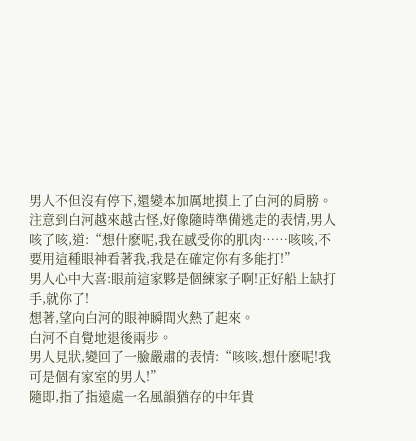男人不但沒有停下,還變本加厲地摸上了白河的肩膀。
注意到白河越來越古怪,好像隨時準備逃走的表情,男人咳了咳,道:“想什麽呢,我在感受你的肌肉……咳咳,不要用這種眼神看著我,我是在確定你有多能打!”
男人心中大喜:眼前這家夥是個練家子啊!正好船上缺打手,就你了!
想著,望向白河的眼神瞬間火熱了起來。
白河不自覺地退後兩步。
男人見狀,變回了一臉嚴肅的表情:“咳咳,想什麽呢!我可是個有家室的男人!”
隨即,指了指遠處一名風韻猶存的中年貴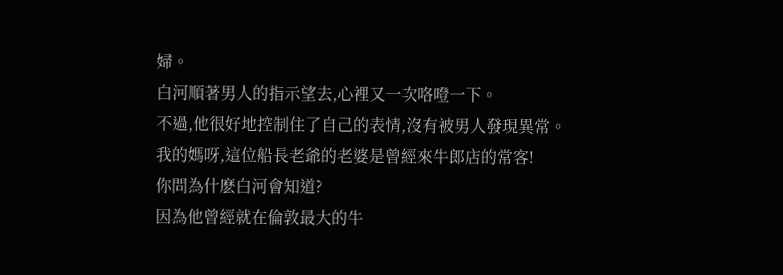婦。
白河順著男人的指示望去,心裡又一次咯噔一下。
不過,他很好地控制住了自己的表情,沒有被男人發現異常。
我的媽呀,這位船長老爺的老婆是曾經來牛郎店的常客!
你問為什麽白河會知道?
因為他曾經就在倫敦最大的牛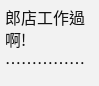郎店工作過啊!
……………